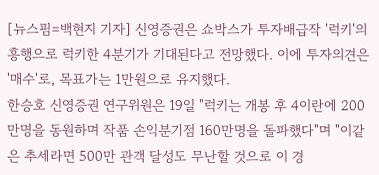[뉴스핌=백현지 기자] 신영증권은 쇼박스가 투자배급작 '럭키'의 흥행으로 럭키한 4분기가 기대된다고 전망했다. 이에 투자의견은 '매수'로, 목표가는 1만원으로 유지했다.
한승호 신영증권 연구위원은 19일 "럭키는 개봉 후 4이란에 200만명을 동원하며 작품 손익분기점 160만명을 돌파했다"며 "이같은 추세라면 500만 관객 달성도 무난할 것으로 이 경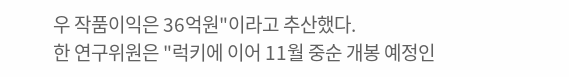우 작품이익은 36억원"이라고 추산했다.
한 연구위원은 "럭키에 이어 11월 중순 개봉 예정인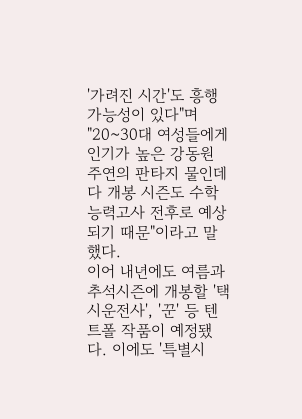'가려진 시간'도 흥행 가능성이 있다"며 "20~30대 여성들에게 인기가 높은 강동원 주연의 판타지 물인데다 개봉 시즌도 수학능력고사 전후로 예상되기 때문"이라고 말했다.
이어 내년에도 여름과 추석시즌에 개봉할 '택시운전사', '꾼' 등 텐트폴 작품이 예정됐다. 이에도 '특별시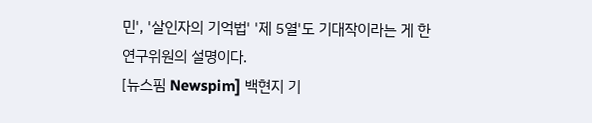민', '살인자의 기억법' '제 5열'도 기대작이라는 게 한 연구위원의 설명이다.
[뉴스핌 Newspim] 백현지 기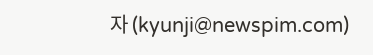자 (kyunji@newspim.com)